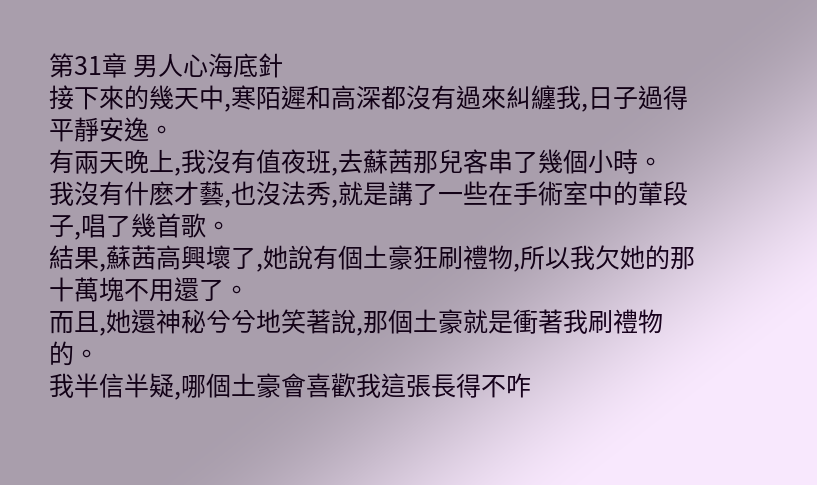第31章 男人心海底針
接下來的幾天中,寒陌遲和高深都沒有過來糾纏我,日子過得平靜安逸。
有兩天晚上,我沒有值夜班,去蘇茜那兒客串了幾個小時。
我沒有什麽才藝,也沒法秀,就是講了一些在手術室中的葷段子,唱了幾首歌。
結果,蘇茜高興壞了,她說有個土豪狂刷禮物,所以我欠她的那十萬塊不用還了。
而且,她還神秘兮兮地笑著說,那個土豪就是衝著我刷禮物的。
我半信半疑,哪個土豪會喜歡我這張長得不咋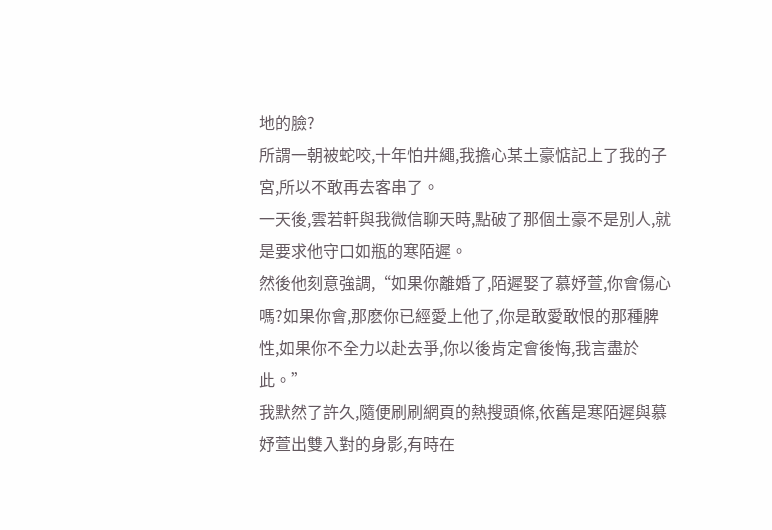地的臉?
所謂一朝被蛇咬,十年怕井繩,我擔心某土豪惦記上了我的子宮,所以不敢再去客串了。
一天後,雲若軒與我微信聊天時,點破了那個土豪不是別人,就是要求他守口如瓶的寒陌遲。
然後他刻意強調,“如果你離婚了,陌遲娶了慕妤萱,你會傷心嗎?如果你會,那麽你已經愛上他了,你是敢愛敢恨的那種脾性,如果你不全力以赴去爭,你以後肯定會後悔,我言盡於此。”
我默然了許久,隨便刷刷網頁的熱搜頭條,依舊是寒陌遲與慕妤萱出雙入對的身影,有時在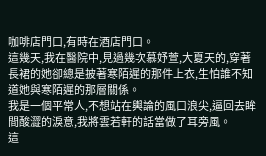咖啡店門口,有時在酒店門口。
這幾天,我在醫院中,見過幾次慕妤萱,大夏天的,穿著長裙的她卻總是披著寒陌遲的那件上衣,生怕誰不知道她與寒陌遲的那層關係。
我是一個平常人,不想站在輿論的風口浪尖,逼回去眸間酸澀的淚意,我將雲若軒的話當做了耳旁風。
這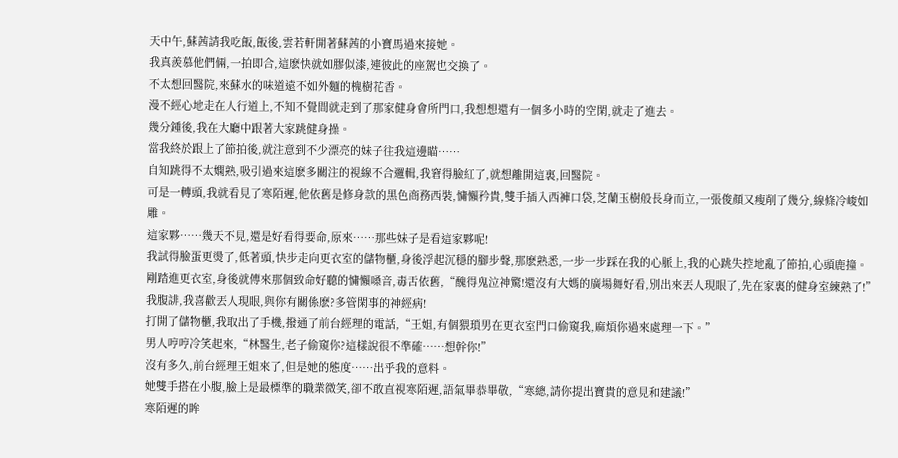天中午,蘇茜請我吃飯,飯後,雲若軒開著蘇茜的小寶馬過來接她。
我真羨慕他們倆,一拍即合,這麽快就如膠似漆,連彼此的座駕也交換了。
不太想回醫院,來蘇水的味道遠不如外麵的槐樹花香。
漫不經心地走在人行道上,不知不覺間就走到了那家健身會所門口,我想想還有一個多小時的空閑,就走了進去。
幾分鍾後,我在大廳中跟著大家跳健身操。
當我終於跟上了節拍後,就注意到不少漂亮的妹子往我這邊瞄……
自知跳得不太嫻熟,吸引過來這麽多關注的視線不合邏輯,我窘得臉紅了,就想離開這裏,回醫院。
可是一轉頭,我就看見了寒陌遲,他依舊是修身款的黑色商務西裝,慵懶矜貴,雙手插入西褲口袋,芝蘭玉樹般長身而立,一張俊顏又瘦削了幾分,線條冷峻如雕。
這家夥……幾天不見,還是好看得要命,原來……那些妹子是看這家夥呢!
我試得臉蛋更燙了,低著頭,快步走向更衣室的儲物櫃,身後浮起沉穩的腳步聲,那麽熟悉,一步一步踩在我的心脈上,我的心跳失控地亂了節拍,心頭鹿撞。
剛踏進更衣室,身後就傳來那個致命好聽的慵懶嗓音,毒舌依舊,“醜得鬼泣神驚!還沒有大媽的廣場舞好看,別出來丟人現眼了,先在家裏的健身室練熟了!”
我腹誹,我喜歡丟人現眼,與你有關係麽?多管閑事的神經病!
打開了儲物櫃,我取出了手機,撥通了前台經理的電話,“王姐,有個猥瑣男在更衣室門口偷窺我,麻煩你過來處理一下。”
男人哼哼冷笑起來,“林醫生,老子偷窺你?這樣說很不準確……想幹你!”
沒有多久,前台經理王姐來了,但是她的態度……出乎我的意料。
她雙手搭在小腹,臉上是最標準的職業微笑,卻不敢直視寒陌遲,語氣畢恭畢敬,“寒總,請你提出寶貴的意見和建議!”
寒陌遲的眸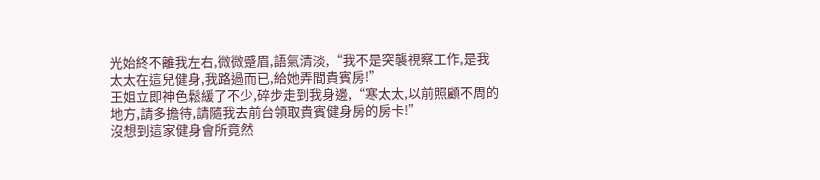光始終不離我左右,微微蹙眉,語氣清淡,“我不是突襲視察工作,是我太太在這兒健身,我路過而已,給她弄間貴賓房!”
王姐立即神色鬆緩了不少,碎步走到我身邊,“寒太太,以前照顧不周的地方,請多擔待,請隨我去前台領取貴賓健身房的房卡!”
沒想到這家健身會所竟然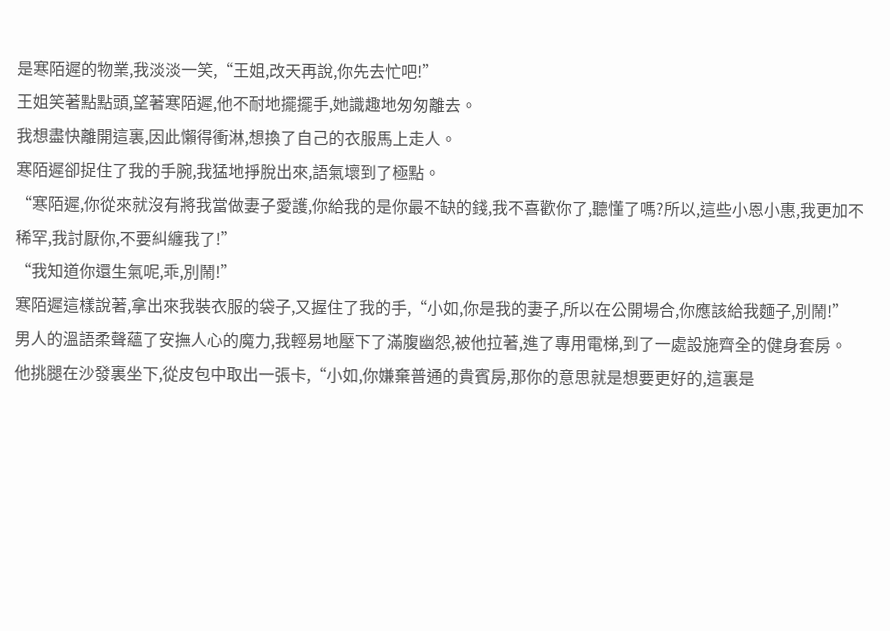是寒陌遲的物業,我淡淡一笑,“王姐,改天再說,你先去忙吧!”
王姐笑著點點頭,望著寒陌遲,他不耐地擺擺手,她識趣地匆匆離去。
我想盡快離開這裏,因此懶得衝淋,想換了自己的衣服馬上走人。
寒陌遲卻捉住了我的手腕,我猛地掙脫出來,語氣壞到了極點。
“寒陌遲,你從來就沒有將我當做妻子愛護,你給我的是你最不缺的錢,我不喜歡你了,聽懂了嗎?所以,這些小恩小惠,我更加不稀罕,我討厭你,不要糾纏我了!”
“我知道你還生氣呢,乖,別鬧!”
寒陌遲這樣說著,拿出來我裝衣服的袋子,又握住了我的手,“小如,你是我的妻子,所以在公開場合,你應該給我麵子,別鬧!”
男人的溫語柔聲蘊了安撫人心的魔力,我輕易地壓下了滿腹幽怨,被他拉著,進了專用電梯,到了一處設施齊全的健身套房。
他挑腿在沙發裏坐下,從皮包中取出一張卡,“小如,你嫌棄普通的貴賓房,那你的意思就是想要更好的,這裏是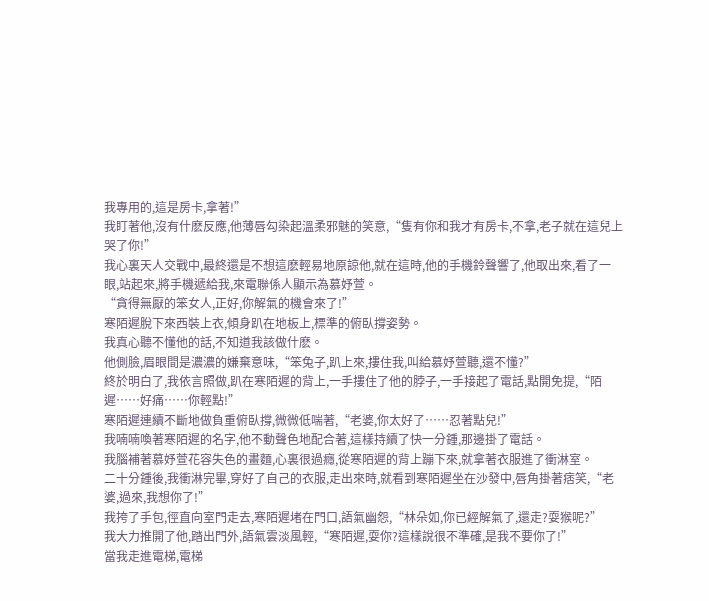我專用的,這是房卡,拿著!”
我盯著他,沒有什麽反應,他薄唇勾染起溫柔邪魅的笑意,“隻有你和我才有房卡,不拿,老子就在這兒上哭了你!”
我心裏天人交戰中,最終還是不想這麽輕易地原諒他,就在這時,他的手機鈴聲響了,他取出來,看了一眼,站起來,將手機遞給我,來電聯係人顯示為慕妤萱。
“貪得無厭的笨女人,正好,你解氣的機會來了!”
寒陌遲脫下來西裝上衣,傾身趴在地板上,標準的俯臥撐姿勢。
我真心聽不懂他的話,不知道我該做什麽。
他側臉,眉眼間是濃濃的嫌棄意味,“笨兔子,趴上來,摟住我,叫給慕妤萱聽,還不懂?”
終於明白了,我依言照做,趴在寒陌遲的背上,一手摟住了他的脖子,一手接起了電話,點開免提,“陌遲……好痛……你輕點!”
寒陌遲連續不斷地做負重俯臥撐,微微低喘著,“老婆,你太好了……忍著點兒!”
我喃喃喚著寒陌遲的名字,他不動聲色地配合著,這樣持續了快一分鍾,那邊掛了電話。
我腦補著慕妤萱花容失色的畫麵,心裏很過癮,從寒陌遲的背上蹦下來,就拿著衣服進了衝淋室。
二十分鍾後,我衝淋完畢,穿好了自己的衣服,走出來時,就看到寒陌遲坐在沙發中,唇角掛著痞笑,“老婆,過來,我想你了!”
我挎了手包,徑直向室門走去,寒陌遲堵在門口,語氣幽怨,“林朵如,你已經解氣了,還走?耍猴呢?”
我大力推開了他,踏出門外,語氣雲淡風輕,“寒陌遲,耍你?這樣說很不準確,是我不要你了!”
當我走進電梯,電梯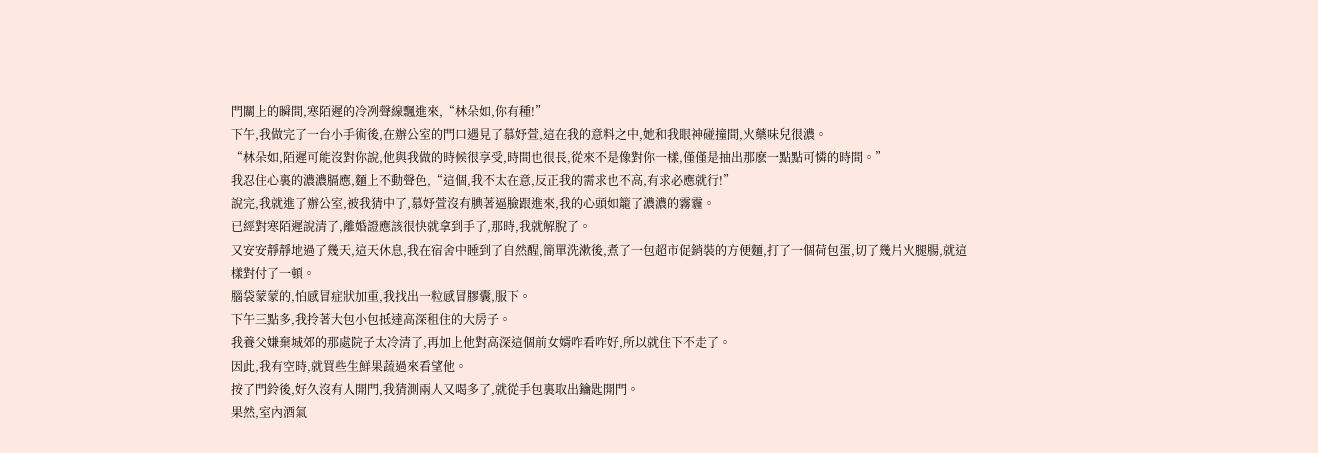門關上的瞬間,寒陌遲的冷冽聲線飄進來,“林朵如,你有種!”
下午,我做完了一台小手術後,在辦公室的門口遇見了慕妤萱,這在我的意料之中,她和我眼神碰撞間,火藥味兒很濃。
“林朵如,陌遲可能沒對你說,他與我做的時候很享受,時間也很長,從來不是像對你一樣,僅僅是抽出那麽一點點可憐的時間。”
我忍住心裏的濃濃膈應,麵上不動聲色,“這個,我不太在意,反正我的需求也不高,有求必應就行!”
說完,我就進了辦公室,被我猜中了,慕妤萱沒有腆著逼臉跟進來,我的心頭如籠了濃濃的霧霾。
已經對寒陌遲說清了,離婚證應該很快就拿到手了,那時,我就解脫了。
又安安靜靜地過了幾天,這天休息,我在宿舍中睡到了自然醒,簡單洗漱後,煮了一包超市促銷裝的方便麵,打了一個荷包蛋,切了幾片火腿腸,就這樣對付了一頓。
腦袋蒙蒙的,怕感冒症狀加重,我找出一粒感冒膠囊,服下。
下午三點多,我拎著大包小包抵達高深租住的大房子。
我養父嫌棄城郊的那處院子太冷清了,再加上他對高深這個前女婿咋看咋好,所以就住下不走了。
因此,我有空時,就買些生鮮果蔬過來看望他。
按了門鈴後,好久沒有人開門,我猜測兩人又喝多了,就從手包裏取出鑰匙開門。
果然,室內酒氣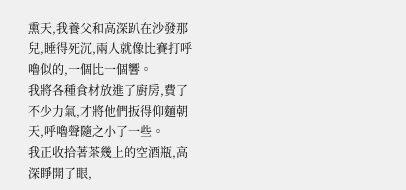熏天,我養父和高深趴在沙發那兒,睡得死沉,兩人就像比賽打呼嚕似的,一個比一個響。
我將各種食材放進了廚房,費了不少力氣,才將他們扳得仰麵朝天,呼嚕聲隨之小了一些。
我正收拾著茶幾上的空酒瓶,高深睜開了眼,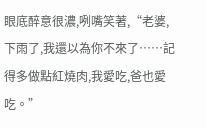眼底醉意很濃,咧嘴笑著,“老婆,下雨了,我還以為你不來了……記得多做點紅燒肉,我愛吃,爸也愛吃。”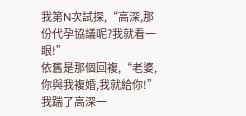我第N次試探,“高深,那份代孕協議呢?我就看一眼!”
依舊是那個回複,“老婆,你與我複婚,我就給你!”
我踹了高深一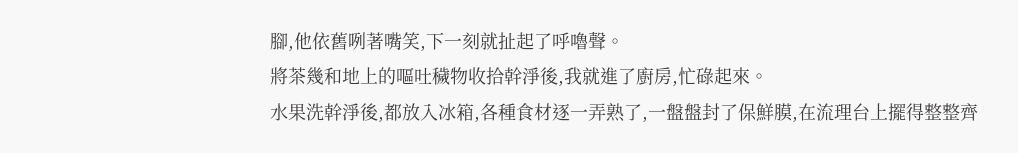腳,他依舊咧著嘴笑,下一刻就扯起了呼嚕聲。
將茶幾和地上的嘔吐穢物收拾幹淨後,我就進了廚房,忙碌起來。
水果洗幹淨後,都放入冰箱,各種食材逐一弄熟了,一盤盤封了保鮮膜,在流理台上擺得整整齊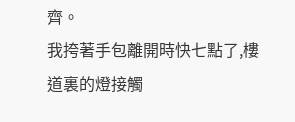齊。
我挎著手包離開時快七點了,樓道裏的燈接觸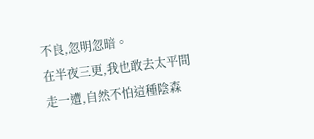不良,忽明忽暗。
在半夜三更,我也敢去太平間走一遭,自然不怕這種陰森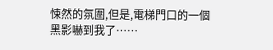悚然的氛圍,但是,電梯門口的一個黑影嚇到我了……